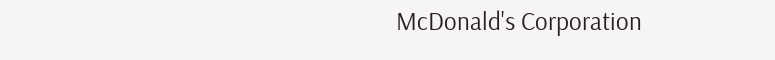McDonald's Corporation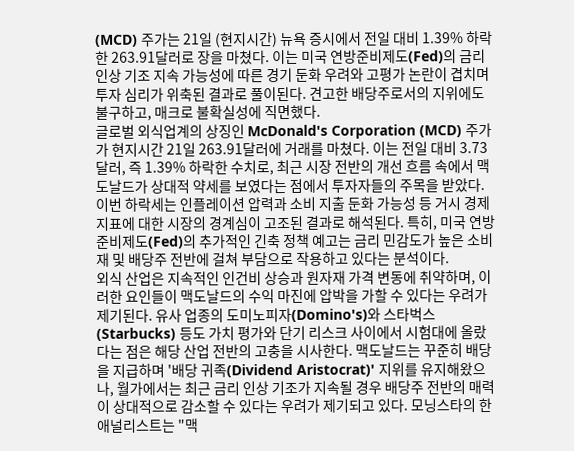(MCD) 주가는 21일 (현지시간) 뉴욕 증시에서 전일 대비 1.39% 하락한 263.91달러로 장을 마쳤다. 이는 미국 연방준비제도(Fed)의 금리 인상 기조 지속 가능성에 따른 경기 둔화 우려와 고평가 논란이 겹치며 투자 심리가 위축된 결과로 풀이된다. 견고한 배당주로서의 지위에도 불구하고, 매크로 불확실성에 직면했다.
글로벌 외식업계의 상징인 McDonald's Corporation (MCD) 주가가 현지시간 21일 263.91달러에 거래를 마쳤다. 이는 전일 대비 3.73달러, 즉 1.39% 하락한 수치로, 최근 시장 전반의 개선 흐름 속에서 맥도날드가 상대적 약세를 보였다는 점에서 투자자들의 주목을 받았다. 이번 하락세는 인플레이션 압력과 소비 지출 둔화 가능성 등 거시 경제 지표에 대한 시장의 경계심이 고조된 결과로 해석된다. 특히, 미국 연방준비제도(Fed)의 추가적인 긴축 정책 예고는 금리 민감도가 높은 소비재 및 배당주 전반에 걸쳐 부담으로 작용하고 있다는 분석이다.
외식 산업은 지속적인 인건비 상승과 원자재 가격 변동에 취약하며, 이러한 요인들이 맥도날드의 수익 마진에 압박을 가할 수 있다는 우려가 제기된다. 유사 업종의 도미노피자(Domino's)와 스타벅스(Starbucks) 등도 가치 평가와 단기 리스크 사이에서 시험대에 올랐다는 점은 해당 산업 전반의 고충을 시사한다. 맥도날드는 꾸준히 배당을 지급하며 '배당 귀족(Dividend Aristocrat)' 지위를 유지해왔으나, 월가에서는 최근 금리 인상 기조가 지속될 경우 배당주 전반의 매력이 상대적으로 감소할 수 있다는 우려가 제기되고 있다. 모닝스타의 한 애널리스트는 "맥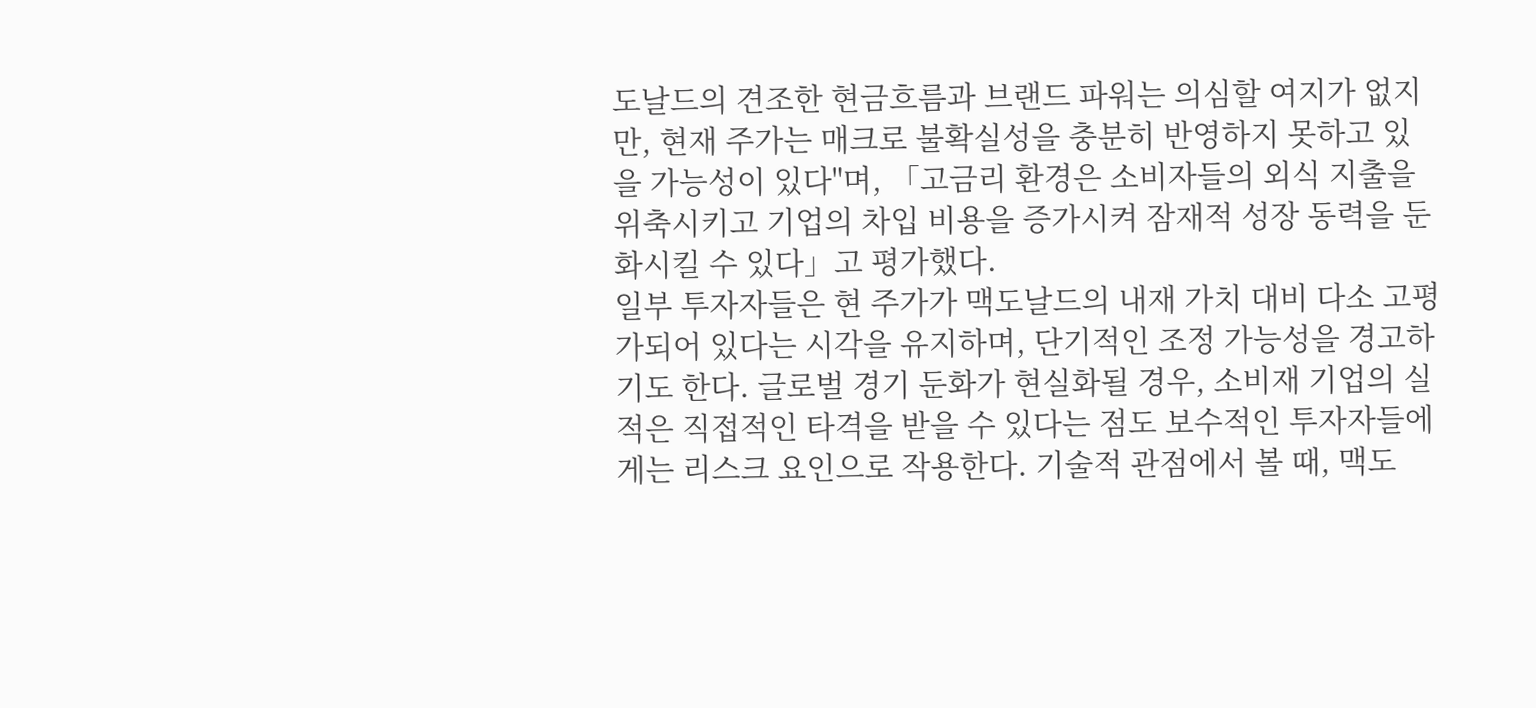도날드의 견조한 현금흐름과 브랜드 파워는 의심할 여지가 없지만, 현재 주가는 매크로 불확실성을 충분히 반영하지 못하고 있을 가능성이 있다"며, 「고금리 환경은 소비자들의 외식 지출을 위축시키고 기업의 차입 비용을 증가시켜 잠재적 성장 동력을 둔화시킬 수 있다」고 평가했다.
일부 투자자들은 현 주가가 맥도날드의 내재 가치 대비 다소 고평가되어 있다는 시각을 유지하며, 단기적인 조정 가능성을 경고하기도 한다. 글로벌 경기 둔화가 현실화될 경우, 소비재 기업의 실적은 직접적인 타격을 받을 수 있다는 점도 보수적인 투자자들에게는 리스크 요인으로 작용한다. 기술적 관점에서 볼 때, 맥도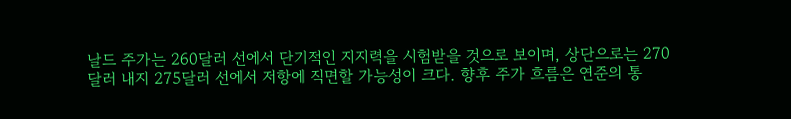날드 주가는 260달러 선에서 단기적인 지지력을 시험받을 것으로 보이며, 상단으로는 270달러 내지 275달러 선에서 저항에 직면할 가능성이 크다. 향후 주가 흐름은 연준의 통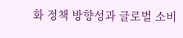화 정책 방향성과 글로벌 소비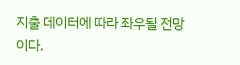지출 데이터에 따라 좌우될 전망이다.